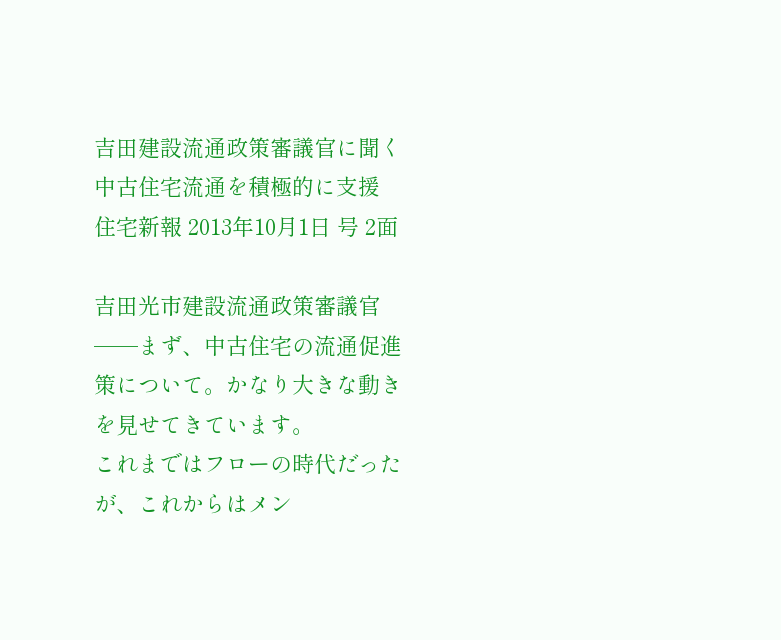吉田建設流通政策審議官に聞く 中古住宅流通を積極的に支援
住宅新報 2013年10月1日 号 2面

吉田光市建設流通政策審議官
──まず、中古住宅の流通促進策について。かなり大きな動きを見せてきています。
これまではフローの時代だったが、これからはメン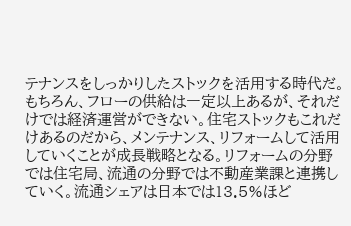テナンスをしっかりしたストックを活用する時代だ。もちろん、フローの供給は一定以上あるが、それだけでは経済運営ができない。住宅ストックもこれだけあるのだから、メンテナンス、リフォームして活用していくことが成長戦略となる。リフォームの分野では住宅局、流通の分野では不動産業課と連携していく。流通シェアは日本では13.5%ほど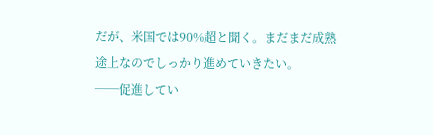だが、米国では90%超と聞く。まだまだ成熟途上なのでしっかり進めていきたい。
──促進してい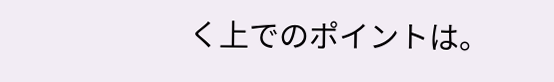く上でのポイントは。